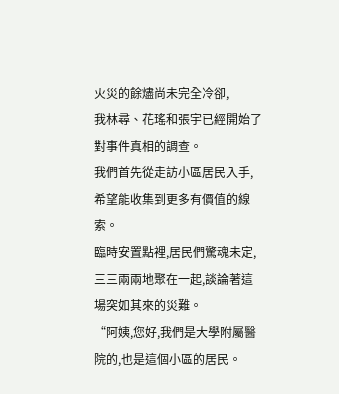火災的餘燼尚未完全冷卻,
我林尋、花瑤和張宇已經開始了對事件真相的調查。
我們首先從走訪小區居民入手,希望能收集到更多有價值的線索。
臨時安置點裡,居民們驚魂未定,三三兩兩地聚在一起,談論著這場突如其來的災難。
“阿姨,您好,我們是大學附屬醫院的,也是這個小區的居民。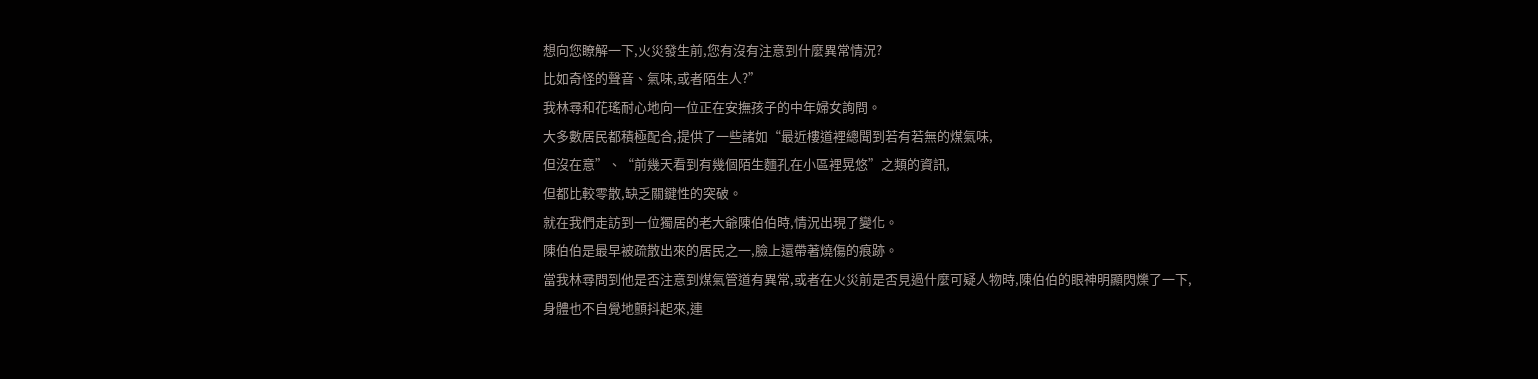想向您瞭解一下,火災發生前,您有沒有注意到什麼異常情況?
比如奇怪的聲音、氣味,或者陌生人?”
我林尋和花瑤耐心地向一位正在安撫孩子的中年婦女詢問。
大多數居民都積極配合,提供了一些諸如“最近樓道裡總聞到若有若無的煤氣味,
但沒在意”、“前幾天看到有幾個陌生麵孔在小區裡晃悠”之類的資訊,
但都比較零散,缺乏關鍵性的突破。
就在我們走訪到一位獨居的老大爺陳伯伯時,情況出現了變化。
陳伯伯是最早被疏散出來的居民之一,臉上還帶著燒傷的痕跡。
當我林尋問到他是否注意到煤氣管道有異常,或者在火災前是否見過什麼可疑人物時,陳伯伯的眼神明顯閃爍了一下,
身體也不自覺地顫抖起來,連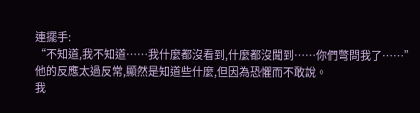連擺手:
“不知道,我不知道……我什麼都沒看到,什麼都沒聞到……你們彆問我了……”
他的反應太過反常,顯然是知道些什麼,但因為恐懼而不敢說。
我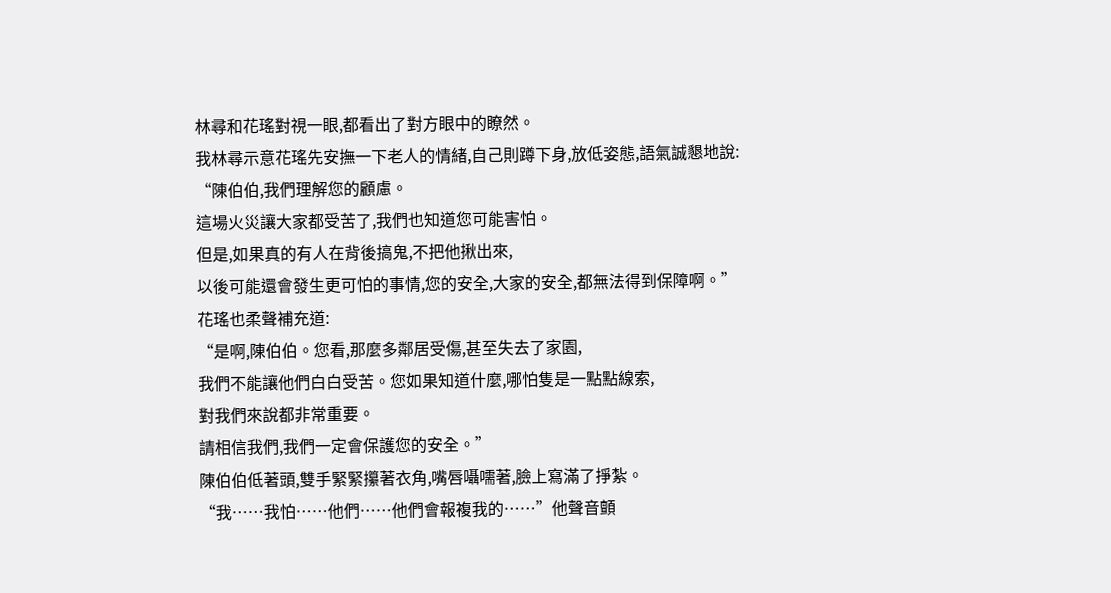林尋和花瑤對視一眼,都看出了對方眼中的瞭然。
我林尋示意花瑤先安撫一下老人的情緒,自己則蹲下身,放低姿態,語氣誠懇地說:
“陳伯伯,我們理解您的顧慮。
這場火災讓大家都受苦了,我們也知道您可能害怕。
但是,如果真的有人在背後搞鬼,不把他揪出來,
以後可能還會發生更可怕的事情,您的安全,大家的安全,都無法得到保障啊。”
花瑤也柔聲補充道:
“是啊,陳伯伯。您看,那麼多鄰居受傷,甚至失去了家園,
我們不能讓他們白白受苦。您如果知道什麼,哪怕隻是一點點線索,
對我們來說都非常重要。
請相信我們,我們一定會保護您的安全。”
陳伯伯低著頭,雙手緊緊攥著衣角,嘴唇囁嚅著,臉上寫滿了掙紮。
“我……我怕……他們……他們會報複我的……”他聲音顫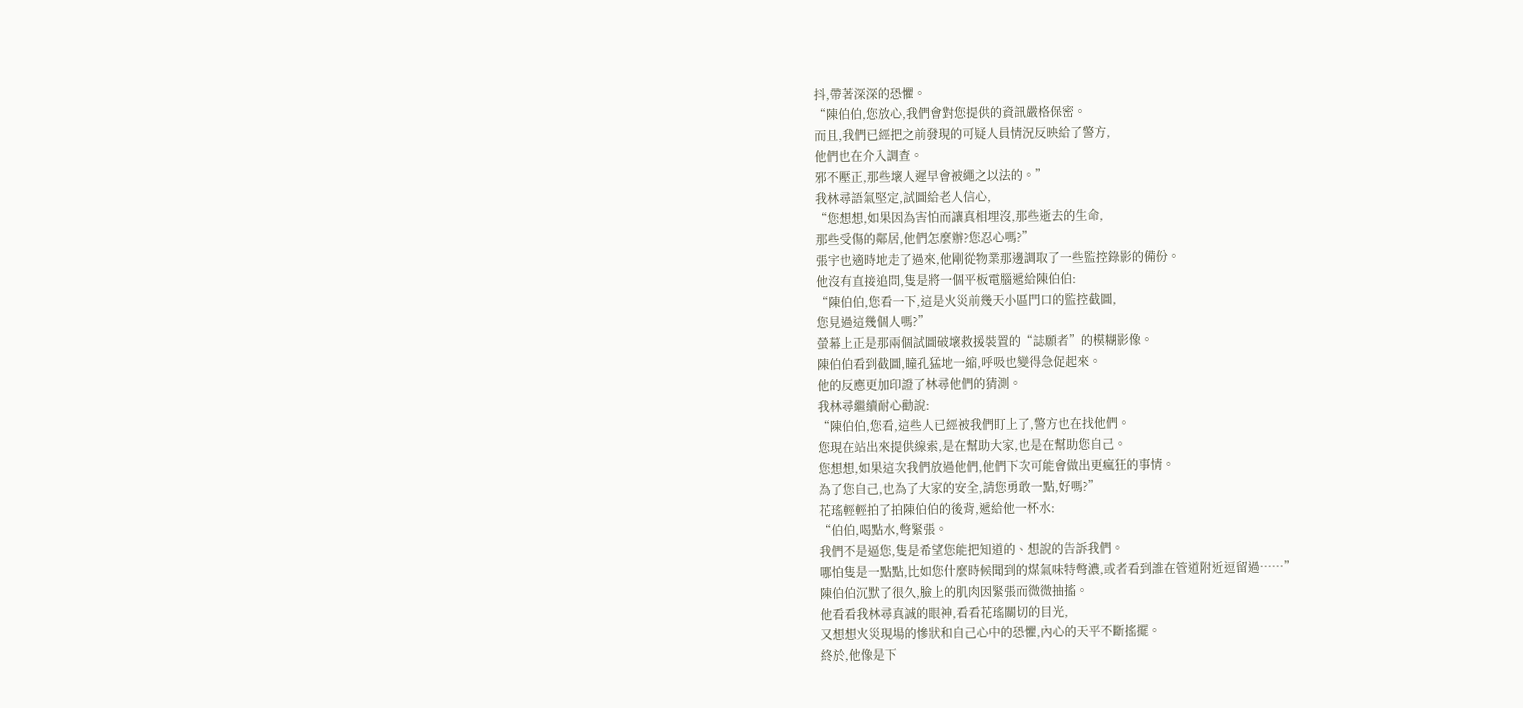抖,帶著深深的恐懼。
“陳伯伯,您放心,我們會對您提供的資訊嚴格保密。
而且,我們已經把之前發現的可疑人員情況反映給了警方,
他們也在介入調查。
邪不壓正,那些壞人遲早會被繩之以法的。”
我林尋語氣堅定,試圖給老人信心,
“您想想,如果因為害怕而讓真相埋沒,那些逝去的生命,
那些受傷的鄰居,他們怎麼辦?您忍心嗎?”
張宇也適時地走了過來,他剛從物業那邊調取了一些監控錄影的備份。
他沒有直接追問,隻是將一個平板電腦遞給陳伯伯:
“陳伯伯,您看一下,這是火災前幾天小區門口的監控截圖,
您見過這幾個人嗎?”
螢幕上正是那兩個試圖破壞救援裝置的“誌願者”的模糊影像。
陳伯伯看到截圖,瞳孔猛地一縮,呼吸也變得急促起來。
他的反應更加印證了林尋他們的猜測。
我林尋繼續耐心勸說:
“陳伯伯,您看,這些人已經被我們盯上了,警方也在找他們。
您現在站出來提供線索,是在幫助大家,也是在幫助您自己。
您想想,如果這次我們放過他們,他們下次可能會做出更瘋狂的事情。
為了您自己,也為了大家的安全,請您勇敢一點,好嗎?”
花瑤輕輕拍了拍陳伯伯的後背,遞給他一杯水:
“伯伯,喝點水,彆緊張。
我們不是逼您,隻是希望您能把知道的、想說的告訴我們。
哪怕隻是一點點,比如您什麼時候聞到的煤氣味特彆濃,或者看到誰在管道附近逗留過……”
陳伯伯沉默了很久,臉上的肌肉因緊張而微微抽搐。
他看看我林尋真誠的眼神,看看花瑤關切的目光,
又想想火災現場的慘狀和自己心中的恐懼,內心的天平不斷搖擺。
終於,他像是下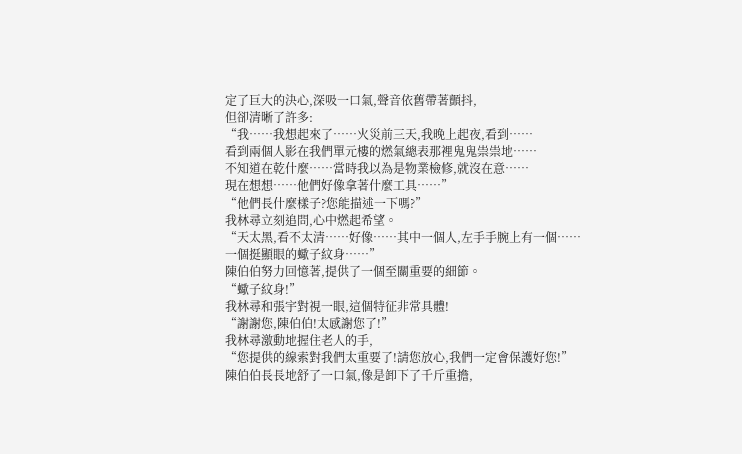定了巨大的決心,深吸一口氣,聲音依舊帶著顫抖,
但卻清晰了許多:
“我……我想起來了……火災前三天,我晚上起夜,看到……
看到兩個人影在我們單元樓的燃氣總表那裡鬼鬼祟祟地……
不知道在乾什麼……當時我以為是物業檢修,就沒在意……
現在想想……他們好像拿著什麼工具……”
“他們長什麼樣子?您能描述一下嗎?”
我林尋立刻追問,心中燃起希望。
“天太黑,看不太清……好像……其中一個人,左手手腕上有一個……
一個挺顯眼的蠍子紋身……”
陳伯伯努力回憶著,提供了一個至關重要的細節。
“蠍子紋身!”
我林尋和張宇對視一眼,這個特征非常具體!
“謝謝您,陳伯伯!太感謝您了!”
我林尋激動地握住老人的手,
“您提供的線索對我們太重要了!請您放心,我們一定會保護好您!”
陳伯伯長長地舒了一口氣,像是卸下了千斤重擔,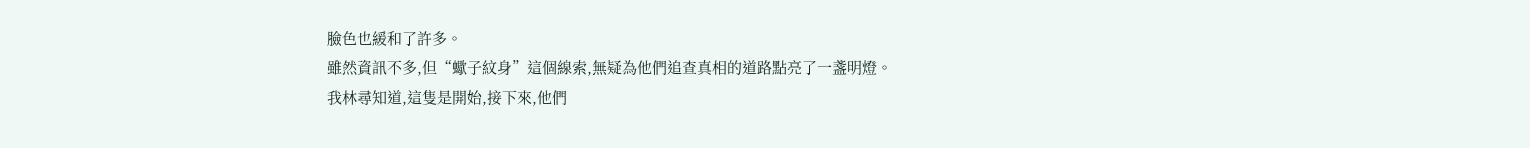臉色也緩和了許多。
雖然資訊不多,但“蠍子紋身”這個線索,無疑為他們追查真相的道路點亮了一盞明燈。
我林尋知道,這隻是開始,接下來,他們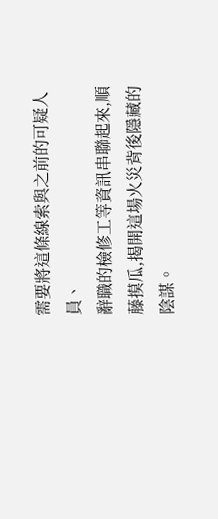需要將這條線索與之前的可疑人員、
辭職的檢修工等資訊串聯起來,順藤摸瓜,揭開這場火災背後隱藏的陰謀。